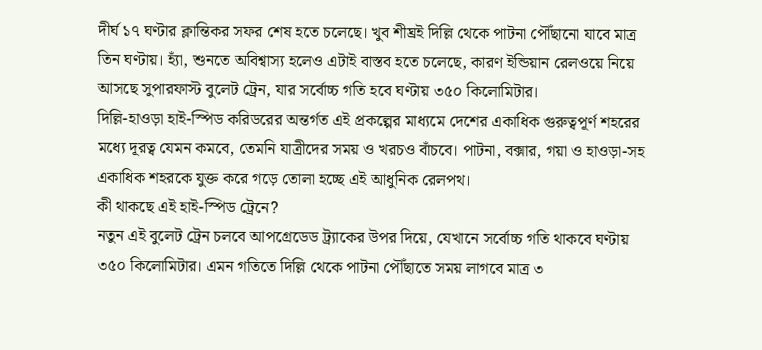দীর্ঘ ১৭ ঘণ্টার ক্লান্তিকর সফর শেষ হতে চলেছে। খুব শীঘ্রই দিল্লি থেকে পাটনা পৌঁছানো যাবে মাত্র তিন ঘণ্টায়। হ্যাঁ, শুনতে অবিশ্বাস্য হলেও এটাই বাস্তব হতে চলেছে, কারণ ইন্ডিয়ান রেলওয়ে নিয়ে আসছে সুপারফাস্ট বুলেট ট্রেন, যার সর্বোচ্চ গতি হবে ঘণ্টায় ৩৫০ কিলোমিটার।
দিল্লি-হাওড়া হাই-স্পিড করিডরের অন্তর্গত এই প্রকল্পের মাধ্যমে দেশের একাধিক গুরুত্বপূর্ণ শহরের মধ্যে দূরত্ব যেমন কমবে, তেমনি যাত্রীদের সময় ও খরচও বাঁচবে। পাটনা, বক্সার, গয়া ও হাওড়া-সহ একাধিক শহরকে যুক্ত করে গড়ে তোলা হচ্ছে এই আধুনিক রেলপথ।
কী থাকছে এই হাই-স্পিড ট্রেনে?
নতুন এই বুলেট ট্রেন চলবে আপগ্রেডেড ট্র্যাকের উপর দিয়ে, যেখানে সর্বোচ্চ গতি থাকবে ঘণ্টায় ৩৫০ কিলোমিটার। এমন গতিতে দিল্লি থেকে পাটনা পৌঁছাতে সময় লাগবে মাত্র ৩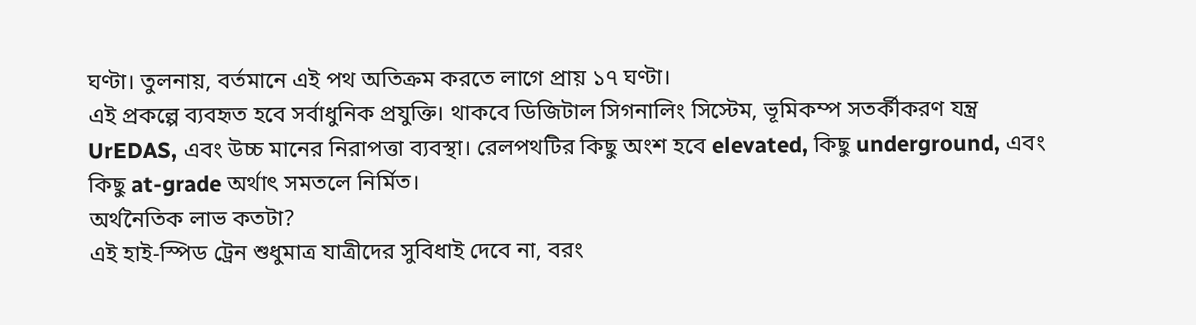ঘণ্টা। তুলনায়, বর্তমানে এই পথ অতিক্রম করতে লাগে প্রায় ১৭ ঘণ্টা।
এই প্রকল্পে ব্যবহৃত হবে সর্বাধুনিক প্রযুক্তি। থাকবে ডিজিটাল সিগনালিং সিস্টেম, ভূমিকম্প সতর্কীকরণ যন্ত্র UrEDAS, এবং উচ্চ মানের নিরাপত্তা ব্যবস্থা। রেলপথটির কিছু অংশ হবে elevated, কিছু underground, এবং কিছু at-grade অর্থাৎ সমতলে নির্মিত।
অর্থনৈতিক লাভ কতটা?
এই হাই-স্পিড ট্রেন শুধুমাত্র যাত্রীদের সুবিধাই দেবে না, বরং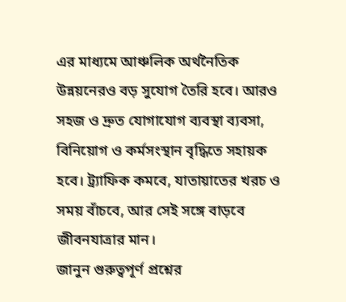এর মাধ্যমে আঞ্চলিক অর্থনৈতিক উন্নয়নেরও বড় সুযোগ তৈরি হবে। আরও সহজ ও দ্রুত যোগাযোগ ব্যবস্থা ব্যবসা, বিনিয়োগ ও কর্মসংস্থান বৃদ্ধিতে সহায়ক হবে। ট্র্যাফিক কমবে, যাতায়াতের খরচ ও সময় বাঁচবে, আর সেই সঙ্গে বাড়বে জীবনযাত্রার মান।
জানুন গুরুত্বপূর্ণ প্রশ্নের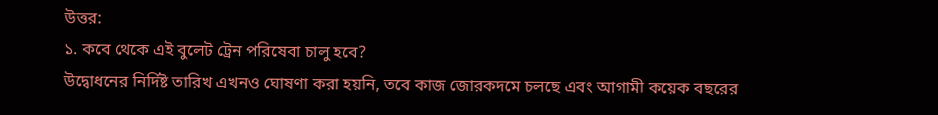উত্তর:
১. কবে থেকে এই বুলেট ট্রেন পরিষেবা চালু হবে?
উদ্বোধনের নির্দিষ্ট তারিখ এখনও ঘোষণা করা হয়নি, তবে কাজ জোরকদমে চলছে এবং আগামী কয়েক বছরের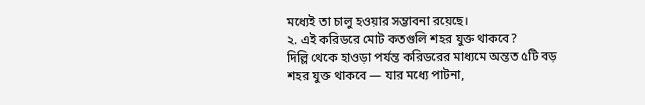মধ্যেই তা চালু হওয়ার সম্ভাবনা রয়েছে।
২. এই করিডরে মোট কতগুলি শহর যুক্ত থাকবে?
দিল্লি থেকে হাওড়া পর্যন্ত করিডরের মাধ্যমে অন্তত ৫টি বড় শহর যুক্ত থাকবে — যার মধ্যে পাটনা,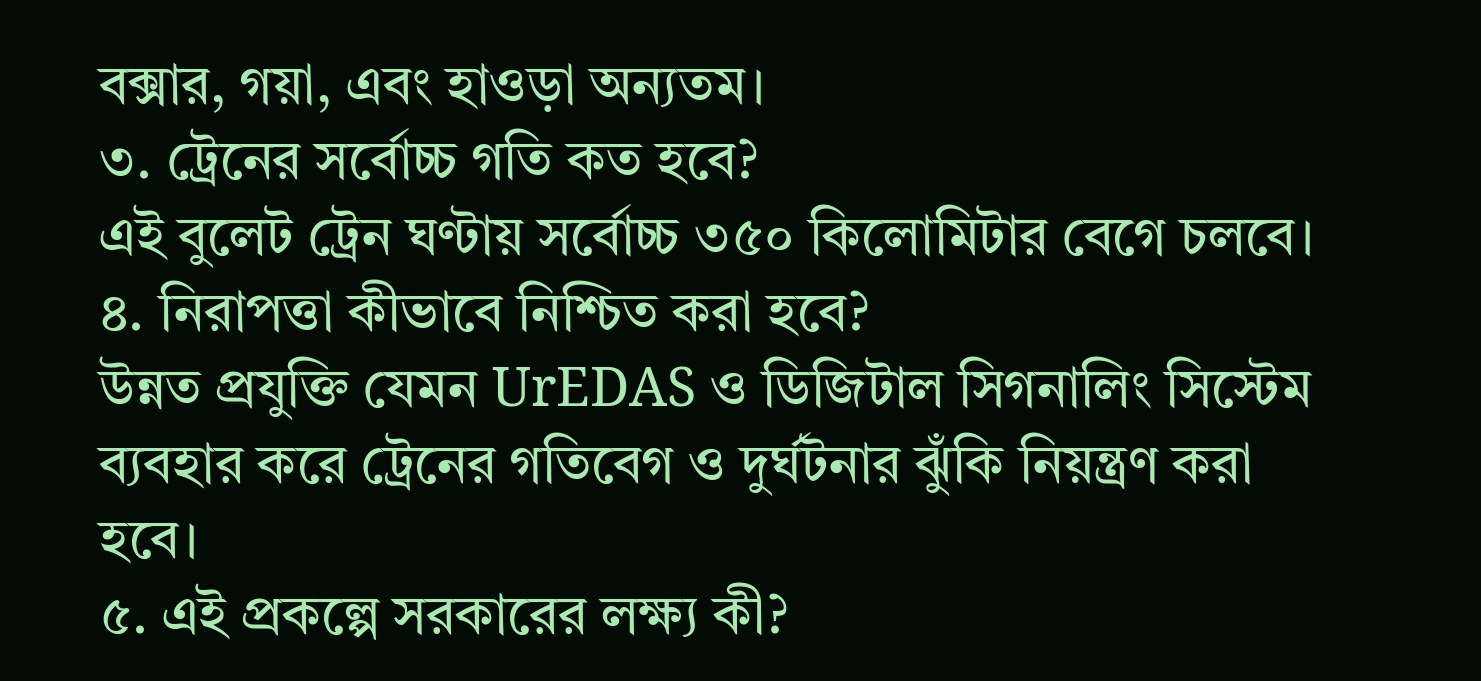বক্সার, গয়া, এবং হাওড়া অন্যতম।
৩. ট্রেনের সর্বোচ্চ গতি কত হবে?
এই বুলেট ট্রেন ঘণ্টায় সর্বোচ্চ ৩৫০ কিলোমিটার বেগে চলবে।
৪. নিরাপত্তা কীভাবে নিশ্চিত করা হবে?
উন্নত প্রযুক্তি যেমন UrEDAS ও ডিজিটাল সিগনালিং সিস্টেম ব্যবহার করে ট্রেনের গতিবেগ ও দুর্ঘটনার ঝুঁকি নিয়ন্ত্রণ করা হবে।
৫. এই প্রকল্পে সরকারের লক্ষ্য কী?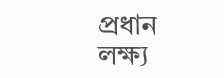প্রধান লক্ষ্য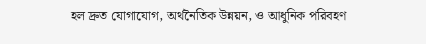হল দ্রুত যোগাযোগ, অর্থনৈতিক উন্নয়ন, ও আধুনিক পরিবহণ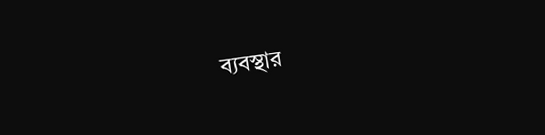ব্যবস্থার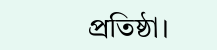প্রতিষ্ঠা।